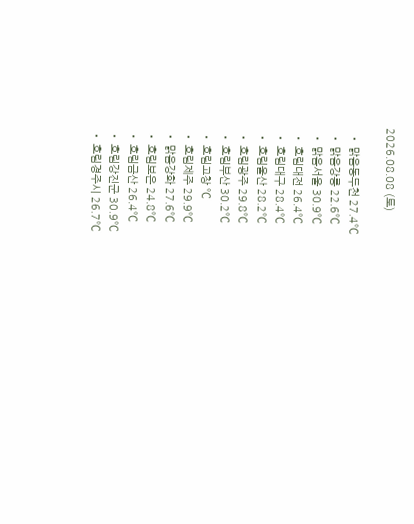2026.08.08 (토)

  • 맑음동두천 27.4℃
  • 맑음강릉 22.6℃
  • 맑음서울 30.9℃
  • 흐림대전 26.4℃
  • 흐림대구 28.4℃
  • 흐림울산 28.2℃
  • 흐림광주 29.8℃
  • 흐림부산 30.2℃
  • 흐림고창 ℃
  • 흐림제주 29.9℃
  • 맑음강화 27.6℃
  • 흐림보은 24.8℃
  • 흐림금산 26.4℃
  • 흐림강진군 30.9℃
  • 흐림경주시 26.7℃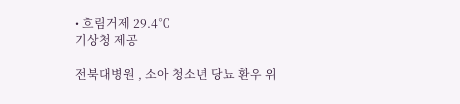• 흐림거제 29.4℃
기상청 제공

전북대병원 , 소아 청소년 당뇨 환우 위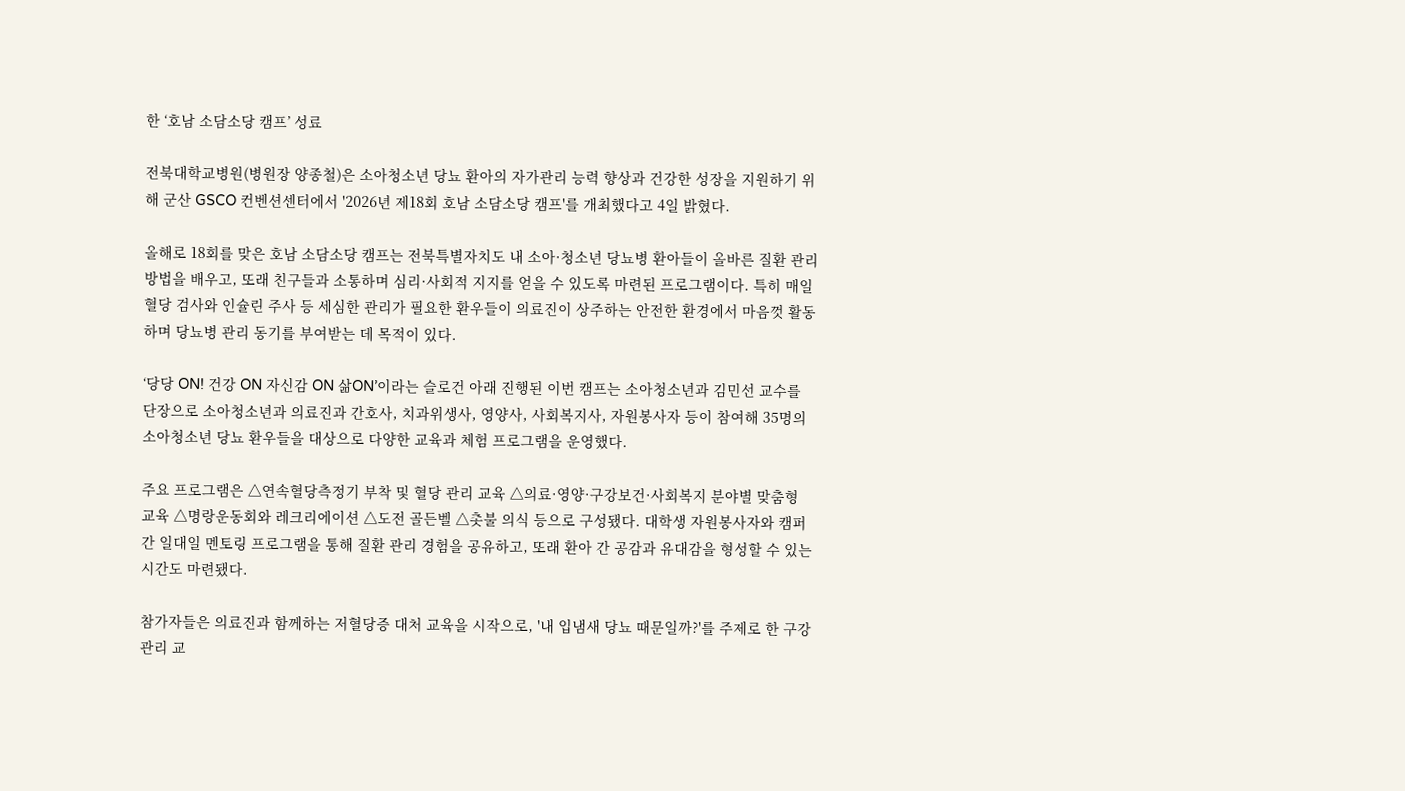한 ‘호남 소담소당 캠프’ 성료

전북대학교병원(병원장 양종철)은 소아청소년 당뇨 환아의 자가관리 능력 향상과 건강한 성장을 지원하기 위해 군산 GSCO 컨벤션센터에서 '2026년 제18회 호남 소담소당 캠프'를 개최했다고 4일 밝혔다.

올해로 18회를 맞은 호남 소담소당 캠프는 전북특별자치도 내 소아·청소년 당뇨병 환아들이 올바른 질환 관리 방법을 배우고, 또래 친구들과 소통하며 심리·사회적 지지를 얻을 수 있도록 마련된 프로그램이다. 특히 매일 혈당 검사와 인슐린 주사 등 세심한 관리가 필요한 환우들이 의료진이 상주하는 안전한 환경에서 마음껏 활동하며 당뇨병 관리 동기를 부여받는 데 목적이 있다.

‘당당 ON! 건강 ON 자신감 ON 삶ON’이라는 슬로건 아래 진행된 이번 캠프는 소아청소년과 김민선 교수를 단장으로 소아청소년과 의료진과 간호사, 치과위생사, 영양사, 사회복지사, 자원봉사자 등이 참여해 35명의 소아청소년 당뇨 환우들을 대상으로 다양한 교육과 체험 프로그램을 운영했다.

주요 프로그램은 △연속혈당측정기 부착 및 혈당 관리 교육 △의료·영양·구강보건·사회복지 분야별 맞춤형 교육 △명랑운동회와 레크리에이션 △도전 골든벨 △촛불 의식 등으로 구성됐다. 대학생 자원봉사자와 캠퍼 간 일대일 멘토링 프로그램을 통해 질환 관리 경험을 공유하고, 또래 환아 간 공감과 유대감을 형성할 수 있는 시간도 마련됐다.

참가자들은 의료진과 함께하는 저혈당증 대처 교육을 시작으로, '내 입냄새 당뇨 때문일까?'를 주제로 한 구강 관리 교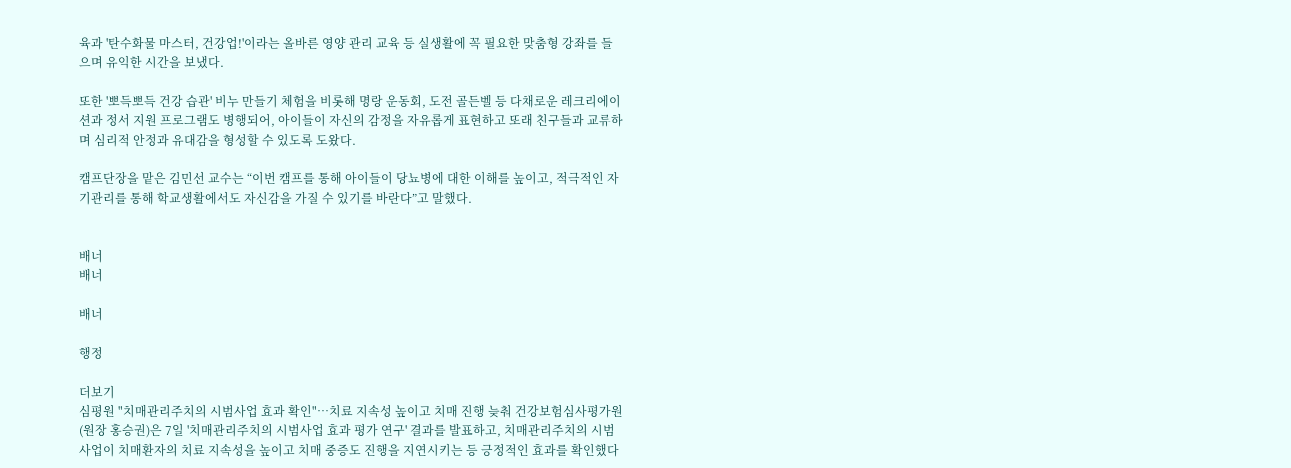육과 '탄수화물 마스터, 건강업!'이라는 올바른 영양 관리 교육 등 실생활에 꼭 필요한 맞춤형 강좌를 들으며 유익한 시간을 보냈다.

또한 '뽀득뽀득 건강 습관' 비누 만들기 체험을 비롯해 명랑 운동회, 도전 골든벨 등 다채로운 레크리에이션과 정서 지원 프로그램도 병행되어, 아이들이 자신의 감정을 자유롭게 표현하고 또래 친구들과 교류하며 심리적 안정과 유대감을 형성할 수 있도록 도왔다.

캠프단장을 맡은 김민선 교수는 “이번 캠프를 통해 아이들이 당뇨병에 대한 이해를 높이고, 적극적인 자기관리를 통해 학교생활에서도 자신감을 가질 수 있기를 바란다”고 말했다.


배너
배너

배너

행정

더보기
심평원 "치매관리주치의 시범사업 효과 확인"…치료 지속성 높이고 치매 진행 늦춰 건강보험심사평가원(원장 홍승권)은 7일 '치매관리주치의 시범사업 효과 평가 연구' 결과를 발표하고, 치매관리주치의 시범사업이 치매환자의 치료 지속성을 높이고 치매 중증도 진행을 지연시키는 등 긍정적인 효과를 확인했다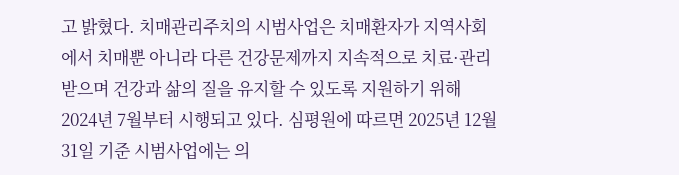고 밝혔다. 치매관리주치의 시범사업은 치매환자가 지역사회에서 치매뿐 아니라 다른 건강문제까지 지속적으로 치료·관리받으며 건강과 삶의 질을 유지할 수 있도록 지원하기 위해 2024년 7월부터 시행되고 있다. 심평원에 따르면 2025년 12월 31일 기준 시범사업에는 의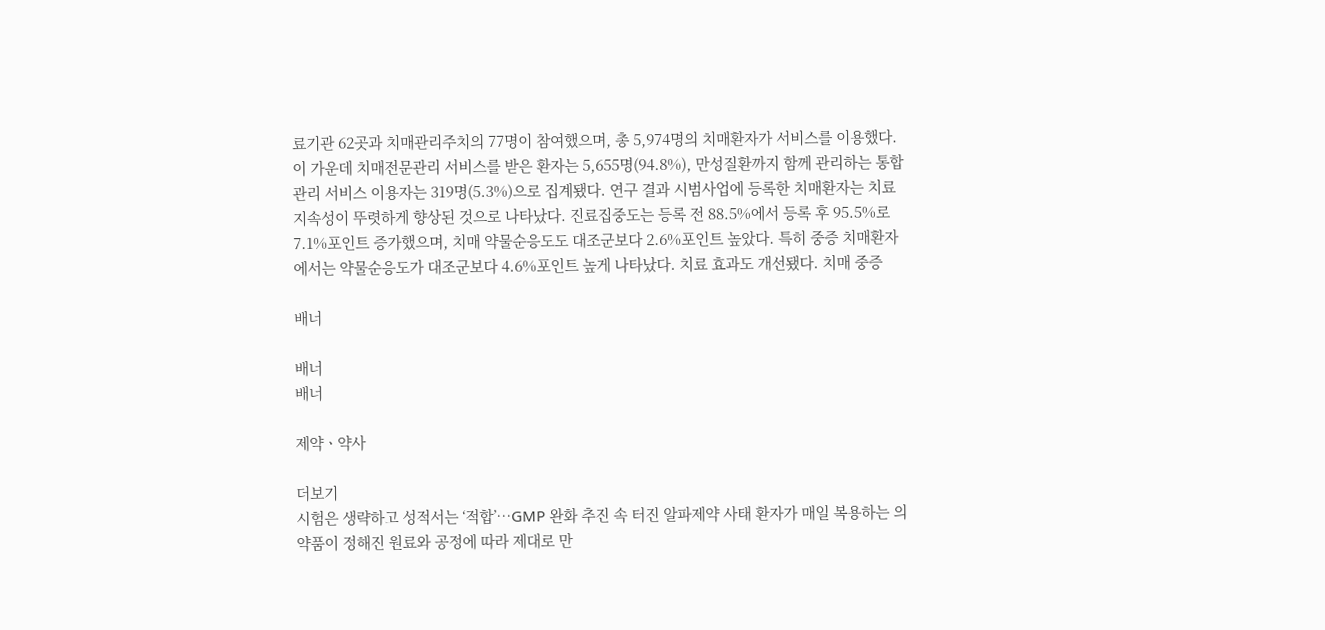료기관 62곳과 치매관리주치의 77명이 참여했으며, 총 5,974명의 치매환자가 서비스를 이용했다. 이 가운데 치매전문관리 서비스를 받은 환자는 5,655명(94.8%), 만성질환까지 함께 관리하는 통합관리 서비스 이용자는 319명(5.3%)으로 집계됐다. 연구 결과 시범사업에 등록한 치매환자는 치료 지속성이 뚜렷하게 향상된 것으로 나타났다. 진료집중도는 등록 전 88.5%에서 등록 후 95.5%로 7.1%포인트 증가했으며, 치매 약물순응도도 대조군보다 2.6%포인트 높았다. 특히 중증 치매환자에서는 약물순응도가 대조군보다 4.6%포인트 높게 나타났다. 치료 효과도 개선됐다. 치매 중증

배너

배너
배너

제약ㆍ약사

더보기
시험은 생략하고 성적서는 ‘적합’…GMP 완화 추진 속 터진 알파제약 사태 환자가 매일 복용하는 의약품이 정해진 원료와 공정에 따라 제대로 만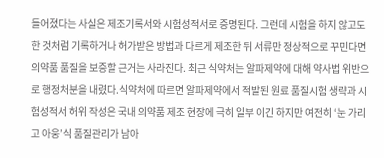들어졌다는 사실은 제조기록서와 시험성적서로 증명된다. 그런데 시험을 하지 않고도 한 것처럼 기록하거나 허가받은 방법과 다르게 제조한 뒤 서류만 정상적으로 꾸민다면 의약품 품질을 보증할 근거는 사라진다. 최근 식약처는 알파제약에 대해 약사법 위반으로 행정처분을 내렸다.식약처에 따르면 알파제약에서 적발된 원료 품질시험 생략과 시험성적서 허위 작성은 국내 의약품 제조 현장에 극히 일부 이긴 하지만 여전히 ‘눈 가리고 아웅’식 품질관리가 남아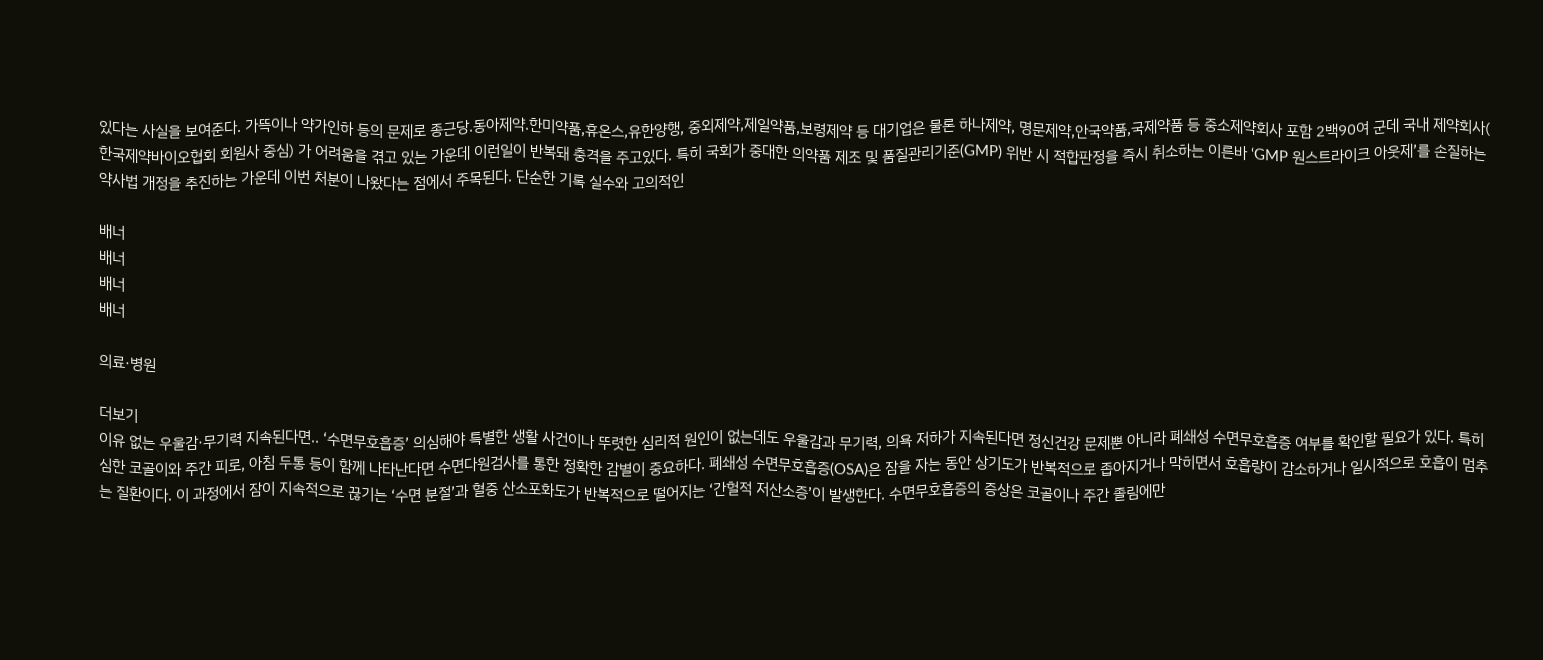있다는 사실을 보여준다. 가뜩이나 약가인하 등의 문제로 종근당.동아제약.한미약품,휴온스,유한양행, 중외제약,제일약품,보령제약 등 대기업은 물론 하나제약, 명문제약,안국약품,국제약품 등 중소제약회사 포함 2백90여 군데 국내 제약회사( 한국제약바이오협회 회원사 중심) 가 어려움을 겪고 있는 가운데 이런일이 반복돼 충격을 주고있다. 특히 국회가 중대한 의약품 제조 및 품질관리기준(GMP) 위반 시 적합판정을 즉시 취소하는 이른바 ‘GMP 원스트라이크 아웃제’를 손질하는 약사법 개정을 추진하는 가운데 이번 처분이 나왔다는 점에서 주목된다. 단순한 기록 실수와 고의적인

배너
배너
배너
배너

의료·병원

더보기
이유 없는 우울감·무기력 지속된다면.. ‘수면무호흡증’ 의심해야 특별한 생활 사건이나 뚜렷한 심리적 원인이 없는데도 우울감과 무기력, 의욕 저하가 지속된다면 정신건강 문제뿐 아니라 폐쇄성 수면무호흡증 여부를 확인할 필요가 있다. 특히 심한 코골이와 주간 피로, 아침 두통 등이 함께 나타난다면 수면다원검사를 통한 정확한 감별이 중요하다. 폐쇄성 수면무호흡증(OSA)은 잠을 자는 동안 상기도가 반복적으로 좁아지거나 막히면서 호흡량이 감소하거나 일시적으로 호흡이 멈추는 질환이다. 이 과정에서 잠이 지속적으로 끊기는 ‘수면 분절’과 혈중 산소포화도가 반복적으로 떨어지는 ‘간헐적 저산소증’이 발생한다. 수면무호흡증의 증상은 코골이나 주간 졸림에만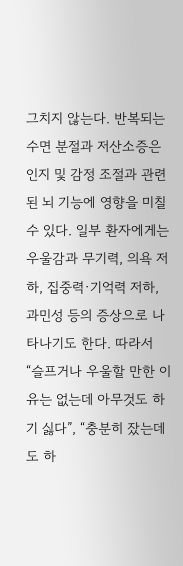그치지 않는다. 반복되는 수면 분절과 저산소증은 인지 및 감정 조절과 관련된 뇌 기능에 영향을 미칠 수 있다. 일부 환자에게는 우울감과 무기력, 의욕 저하, 집중력·기억력 저하, 과민성 등의 증상으로 나타나기도 한다. 따라서 “슬프거나 우울할 만한 이유는 없는데 아무것도 하기 싫다”, “충분히 잤는데도 하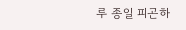루 종일 피곤하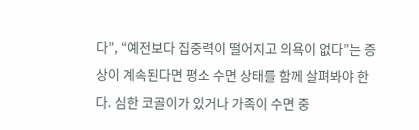다”, “예전보다 집중력이 떨어지고 의욕이 없다”는 증상이 계속된다면 평소 수면 상태를 함께 살펴봐야 한다. 심한 코골이가 있거나 가족이 수면 중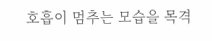호흡이 멈추는 모습을 목격